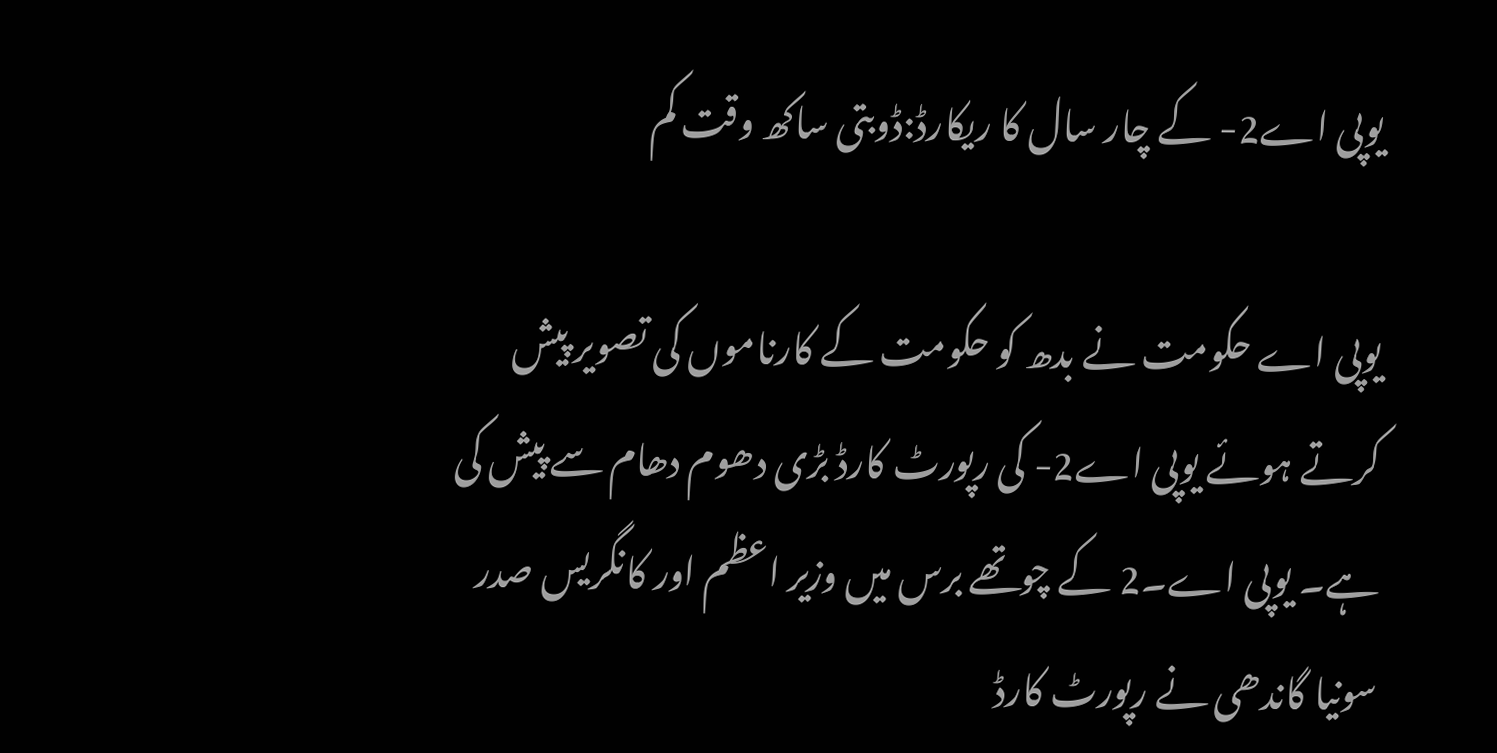یوپی اے2- کے چار سال کا ریکارڈ:ڈوبتی ساکھ وقت کم

یوپی اے حکومت نے بدھ کو حکومت کے کارناموں کی تصویر پیش کرتے ہوئے یوپی اے2- کی رپورٹ کارڈ بڑی دھوم دھام سے پیش کی ہے۔ یوپی اے۔2 کے چوتھے برس میں وزیر اعظم اور کانگریس صدر سونیا گاندھی نے رپورٹ کارڈ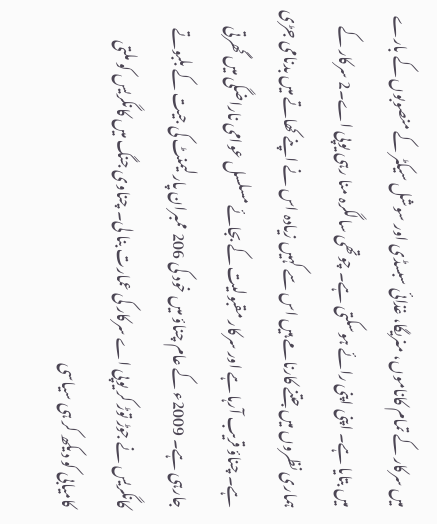میں سرکار کے تمام کاناموں، منریگا، غذائی سبسڈی اور سوشل سیکٹر کے منصوبوں کے بارے میں بتایا ہے۔ اپنی اپنی رائے ہوسکتی ہے۔ چوتھی سالگرہ منا رہی یوپی اے۔2 سرکار کے ہماری نظروں میں جتنے کارنامے ہیں اس سے کہیں زیادہ اس نے اپنے کھاتے میں بدنامی جڑی ہے۔ چناؤ قریب آرہا ہے اور سرکار مقبولیت کے بجائے مسلسل عوامی ناراضگی میں گھرتی جارہی ہے۔ 2009ء کے عام چناؤ میں خود کی 206 ممبران پارلیمنٹ کی جیت کے بلبوتے کانگریس نے جوڑ توڑ کر یوپی اے سرکار کی عمارت بنا لی۔ چناوی جنگ میں کانگریس کو ملتی کامیابی کو دیکھ کر ہی سیاسی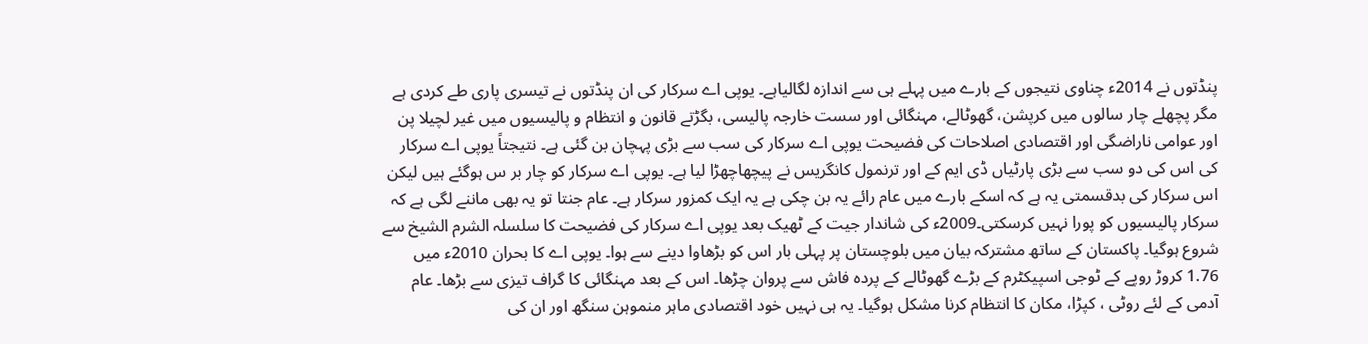پنڈتوں نے 2014ء چناوی نتیجوں کے بارے میں پہلے ہی سے اندازہ لگالیاہے۔ یوپی اے سرکار کی ان پنڈتوں نے تیسری پاری طے کردی ہے مگر پچھلے چار سالوں میں کرپشن، گھوٹالے، مہنگائی اور سست خارجہ پالیسی، بگڑتے قانون و انتظام و پالیسیوں میں غیر لچیلا پن اور عوامی ناراضگی اور اقتصادی اصلاحات کی فضیحت یوپی اے سرکار کی سب سے بڑی پہچان بن گئی ہے۔ نتیجتاً یوپی اے سرکار کی اس کی دو سب سے بڑی پارٹیاں ڈی ایم کے اور ترنمول کانگریس نے پیچھاچھڑا لیا ہے۔ یوپی اے سرکار کو چار بر س ہوگئے ہیں لیکن اس سرکار کی بدقسمتی یہ ہے کہ اسکے بارے میں عام رائے یہ بن چکی ہے یہ ایک کمزور سرکار ہے۔ عام جنتا تو یہ بھی ماننے لگی ہے کہ سرکار پالیسیوں کو پورا نہیں کرسکتی۔2009ء کی شاندار جیت کے ٹھیک بعد یوپی اے سرکار کی فضیحت کا سلسلہ الشرم الشیخ سے شروع ہوگیا۔ پاکستان کے ساتھ مشترکہ بیان میں بلوچستان پر پہلی بار اس کو بڑھاوا دینے سے ہوا۔ یوپی اے کا بحران 2010ء میں 1.76 کروڑ روپے کے ٹوجی اسپیکٹرم کے بڑے گھوٹالے کے پردہ فاش سے پروان چڑھا۔ اس کے بعد مہنگائی کا گراف تیزی سے بڑھا۔ عام آدمی کے لئے روٹی ، کپڑا، مکان کا انتظام کرنا مشکل ہوگیا۔ یہ ہی نہیں خود اقتصادی ماہر منموہن سنگھ اور ان کی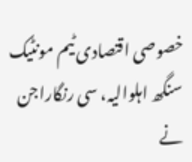خصوصی اقتصادی ٹیم مونٹیک سنگھ اہلوالیہ، سی رنگاراجن نے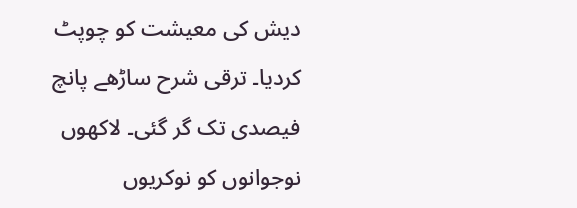دیش کی معیشت کو چوپٹ کردیا۔ ترقی شرح ساڑھے پانچ فیصدی تک گر گئی۔ لاکھوں نوجوانوں کو نوکریوں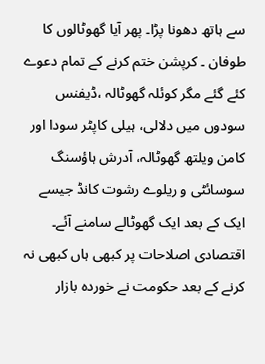سے ہاتھ دھونا پڑا۔ پھر آیا گھوٹالوں کا طوفان ۔ کرپشن ختم کرنے کے تمام دعوے کئے گئے مگر کوئلہ گھوٹالہ ،ڈیفنس سودوں میں دلالی، ہیلی کاپٹر سودا اور کامن ویلتھ گھوٹالہ، آدرش ہاؤسنگ سوسائٹی و ریلوے رشوت کانڈ جیسے ایک کے بعد ایک گھوٹالے سامنے آئے۔ اقتصادی اصلاحات پر کبھی ہاں کبھی نہ کرنے کے بعد حکومت نے خوردہ بازار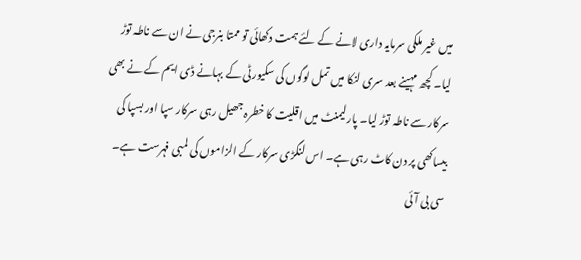میں غیر ملکی سرمایہ داری لانے کے لئے ہمت دکھائی تو ممتا بنرجی نے ان سے ناطہ توڑ لیا۔ کچھ مہینے بعد سری لنکا میں تمل لوگوں کی سکیورٹی کے بہانے ڈی ایم کے نے بھی سرکار سے ناطہ توڑ لیا۔ پارلیمنٹ میں اقلیت کا خطرہ جھیل رہی سرکار سپا اور بسپا کی بیساکھی پر دن کاٹ رہی ہے۔ اس لنگڑی سرکار کے الزاموں کی لمبی فہرست ہے۔ سی بی آئی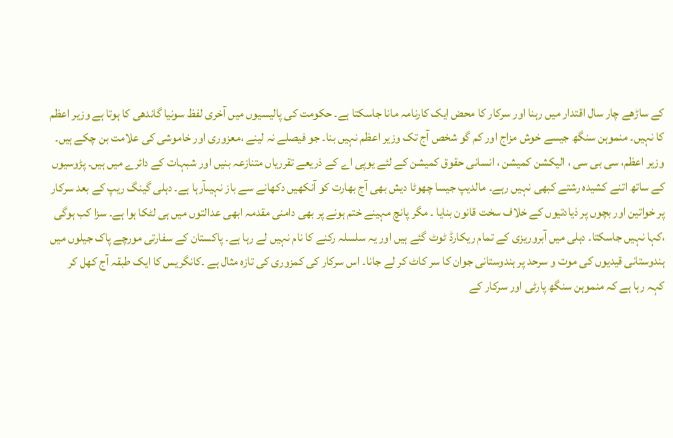کے ساڑھے چار سال اقتدار میں رہنا اور سرکار کا محض ایک کارنامہ مانا جاسکتا ہے۔ حکومت کی پالیسیوں میں آخری لفظ سونیا گاندھی کا ہوتا ہے وزیر اعظم کا نہیں۔ منموہن سنگھ جیسے خوش مزاج اور کم گو شخص آج تک وزیر اعظم نہیں بنا۔ جو فیصلے نہ لینے ،معزوری اور خاموشی کی علامت بن چکے ہیں۔ وزیر اعظم، سی بی سی ، الیکشن کمیشن ، انسانی حقوق کمیشن کے لئے یوپی اے کے ذریعے تقرریاں متنازعہ بنیں اور شبہات کے دائرے میں ہیں۔ پڑوسیوں کے ساتھ اتنے کشیدہ رشتے کبھی نہیں رہے۔ مالدیپ جیسا چھوٹا دیش بھی آج بھارت کو آنکھیں دکھانے سے باز نہیںآرہا ہے۔ دہلی گینگ ریپ کے بعد سرکار پر خواتین اور بچوں پر ذیادتیوں کے خلاف سخت قانون بنایا ۔ مگر پانچ مہینے ختم ہونے پر بھی دامنی مقدمہ ابھی عدالتوں میں ہی لٹکا ہوا ہے۔ سزا کب ہوگی ،کہا نہیں جاسکتا۔ دہلی میں آبروریزی کے تمام ریکارڈ ٹوٹ گئے ہیں اور یہ سلسلہ رکنے کا نام نہیں لے رہا ہے۔ پاکستان کے سفارتی مورچے پاک جیلوں میں ہندوستانی قیدیوں کی موت و سرحد پر ہندوستانی جوان کا سر کاٹ کر لے جانا۔ اس سرکار کی کمزوری کی تازہ مثال ہے ۔کانگریس کا ایک طبقہ آج کھل کر کہہ رہا ہے کہ منموہن سنگھ پارٹی اور سرکار کے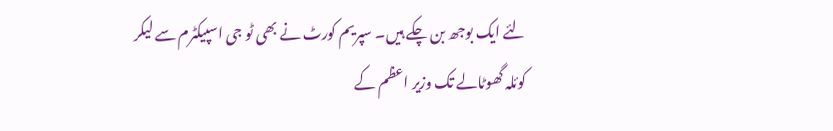لئے ایک بوجھ بن چکے ہیں۔ سپریم کورٹ نے بھی ٹو جی اسپیکٹرم سے لیکر کوئلہ گھوٹالے تک وزیر اعظم کے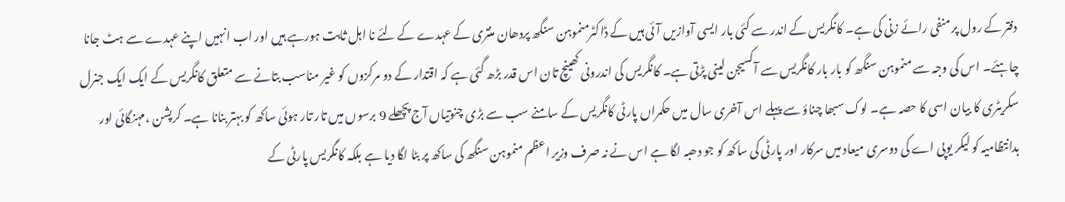دفتر کے رول پر منفی رائے زنی کی ہے۔ کانگریس کے اندر سے کئی بار ایسی آوازیں آئی ہیں کے ڈاکٹرمنموہن سنگھ پردھان منتری کے عہدے کے لئے نا اہل ثابت ہورہے ہیں اور اب انہیں اپنے عہدے سے ہٹ جانا چاہئے۔ اس کی وجہ سے منموہن سنگھ کو بار بار کانگریس سے آکسیجن لینی پڑتی ہے۔ کانگریس کی اندرونی کھینچ تان اس قدر بڑھ گئی ہے کہ اقتدار کے دو مرکزوں کو غیر مناسب بتانے سے متعلق کانگریس کے ایک ایک جنرل سکریٹری کا بیان اسی کا حصہ ہے۔ لوک سبھا چناؤ سے پہلے اس آخری سال میں حکمراں پارٹی کانگریس کے سامنے سب سے بڑی چنوتیاں آج پچھلے 9 برسوں میں تار تار ہوئی ساکھ کو بہتر بنانا ہے۔ کرپشن ،مہنگائی اور بدانتظامیہ کو لیکر یوپی اے کی دوسری میعاد میں سرکار اور پارٹی کی ساکھ کو جو دھبہ لگا ہے اس نے نہ صرف وزیر اعظم منموہن سنگھ کی ساکھ پر بٹا لگا دیا ہے بلکہ کانگریس پارٹی کے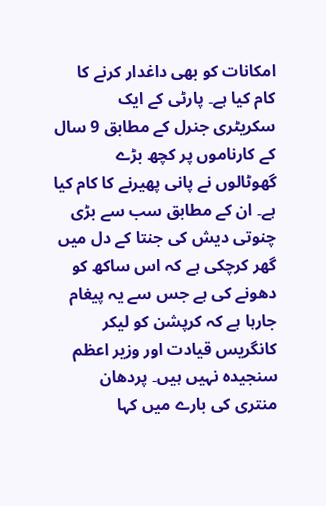امکانات کو بھی داغدار کرنے کا کام کیا ہے۔ پارٹی کے ایک سکریٹری جنرل کے مطابق 9 سال کے کارناموں پر کچھ بڑے گھوٹالوں نے پانی پھیرنے کا کام کیا ہے۔ ان کے مطابق سب سے بڑی چنوتی دیش کی جنتا کے دل میں گھر کرچکی ہے کہ اس ساکھ کو دھونے کی ہے جس سے یہ پیغام جارہا ہے کہ کرپشن کو لیکر کانگریس قیادت اور وزیر اعظم سنجیدہ نہیں ہیں۔ پردھان منتری کی بارے میں کہا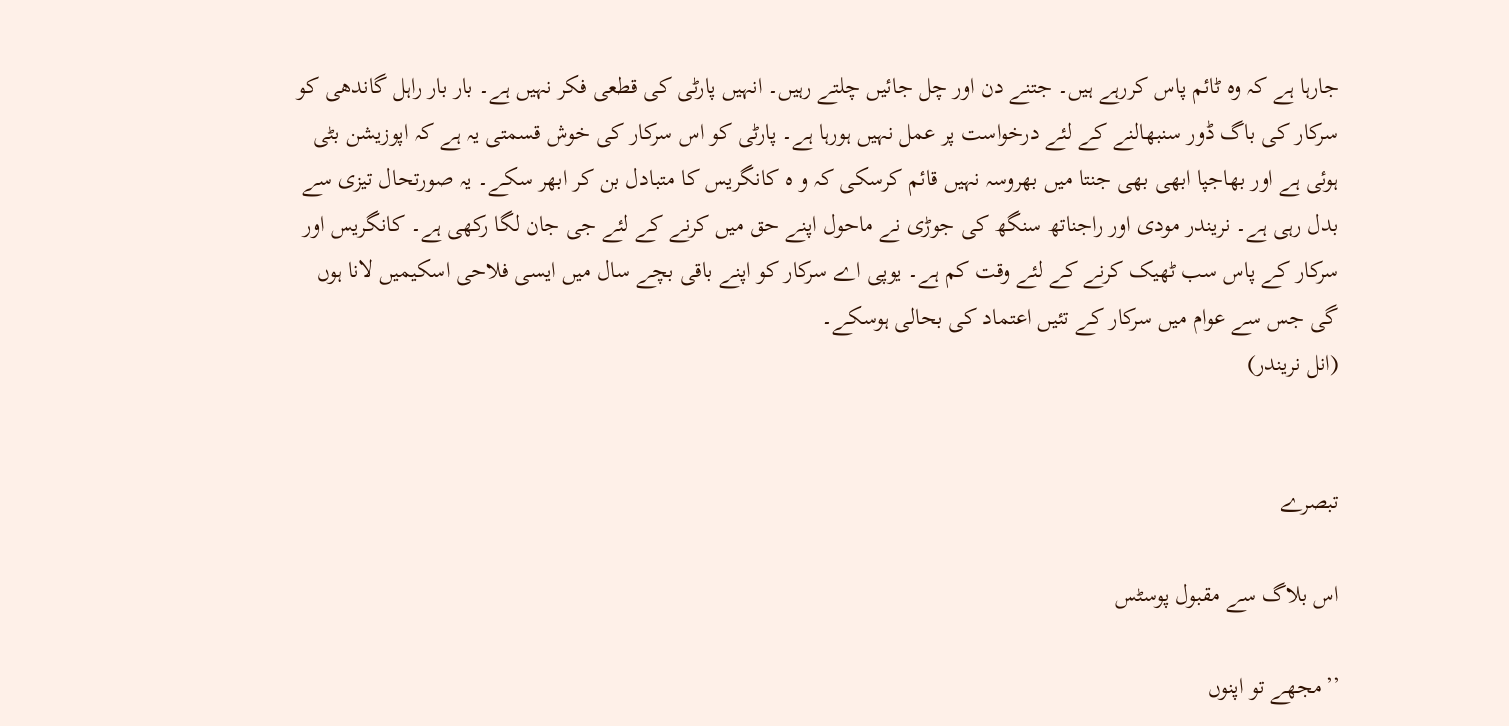جارہا ہے کہ وہ ٹائم پاس کررہے ہیں۔ جتنے دن اور چل جائیں چلتے رہیں۔ انہیں پارٹی کی قطعی فکر نہیں ہے۔ بار بار راہل گاندھی کو سرکار کی باگ ڈور سنبھالنے کے لئے درخواست پر عمل نہیں ہورہا ہے۔ پارٹی کو اس سرکار کی خوش قسمتی یہ ہے کہ اپوزیشن بٹی ہوئی ہے اور بھاجپا ابھی بھی جنتا میں بھروسہ نہیں قائم کرسکی کہ و ہ کانگریس کا متبادل بن کر ابھر سکے۔ یہ صورتحال تیزی سے بدل رہی ہے۔ نریندر مودی اور راجناتھ سنگھ کی جوڑی نے ماحول اپنے حق میں کرنے کے لئے جی جان لگا رکھی ہے۔ کانگریس اور سرکار کے پاس سب ٹھیک کرنے کے لئے وقت کم ہے۔ یوپی اے سرکار کو اپنے باقی بچے سال میں ایسی فلاحی اسکیمیں لانا ہوں گی جس سے عوام میں سرکار کے تئیں اعتماد کی بحالی ہوسکے۔
(انل نریندر)


تبصرے

اس بلاگ سے مقبول پوسٹس

’’مجھے تو اپنوں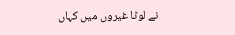نے لوٹا غیروں میں کہاں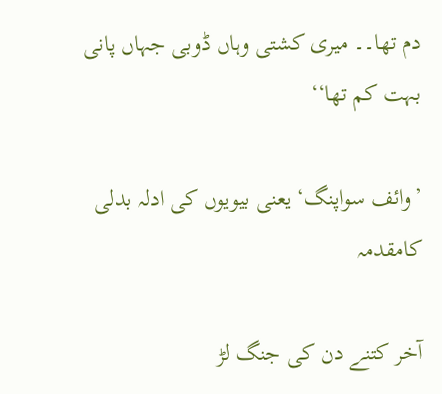دم تھا۔۔ میری کشتی وہاں ڈوبی جہاں پانی بہت کم تھا‘‘

’وائف سواپنگ‘ یعنی بیویوں کی ادلہ بدلی کامقدمہ

آخر کتنے دن کی جنگ لڑ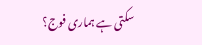سکتی ہے ہماری فوج؟